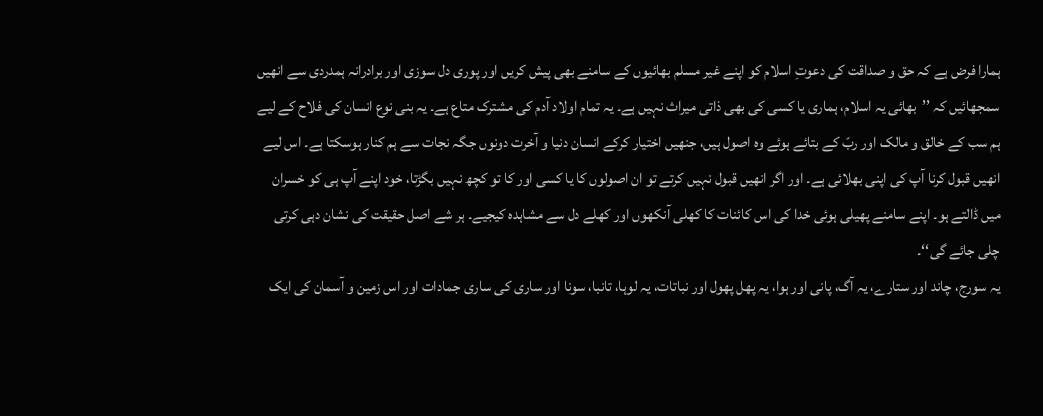ہمارا فرض ہے کہ حق و صداقت کی دعوتِ اسلام کو اپنے غیر مسلم بھائیوں کے سامنے بھی پیش کریں اور پوری دل سوزی اور برادرانہ ہمدردی سے انھیں سمجھائیں کہ ’’بھائی یہ اسلام، ہماری یا کسی کی بھی ذاتی میراث نہیں ہے۔ یہ تمام اولاد آدم کی مشترک متاع ہے۔ یہ بنی نوع انسان کی فلاح کے لیے ہم سب کے خالق و مالک اور ربّ کے بتائے ہوئے وہ اصول ہیں، جنھیں اختیار کرکے انسان دنیا و آخرت دونوں جگہ نجات سے ہم کنار ہوسکتا ہے۔ اس لیے انھیں قبول کرنا آپ کی اپنی بھلائی ہے۔ اور اگر انھیں قبول نہیں کرتے تو ان اصولوں کا یا کسی اور کا تو کچھ نہیں بگڑتا، خود اپنے آپ ہی کو خسران میں ڈالتے ہو۔ اپنے سامنے پھیلی ہوئی خدا کی اس کائنات کا کھلی آنکھوں اور کھلے دل سے مشاہدہ کیجیے۔ ہر شے اصل حقیقت کی نشان دہی کرتی چلی جائے گی‘‘۔
یہ سورج، چاند اور ستارے، یہ آگ، پانی اور ہوا، یہ پھل پھول اور نباتات، یہ لوہا، تانبا، سونا اور ساری کی ساری جمادات اور اس زمین و آسمان کی ایک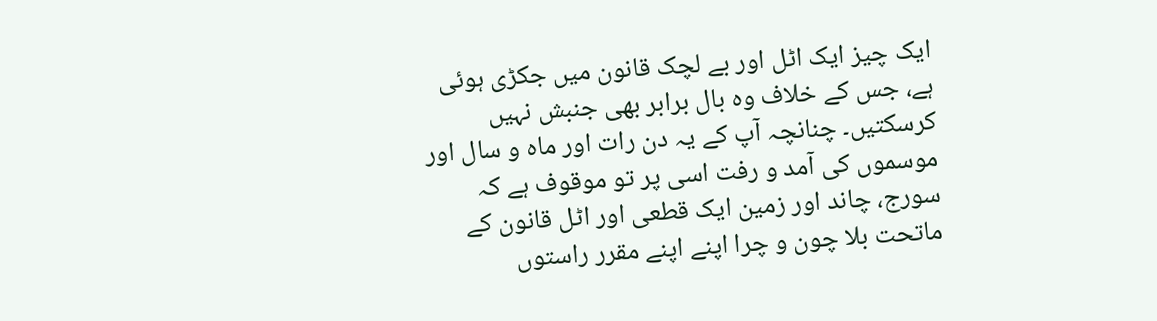ایک چیز ایک اٹل اور بے لچک قانون میں جکڑی ہوئی ہے، جس کے خلاف وہ بال برابر بھی جنبش نہیں کرسکتیں۔ چنانچہ آپ کے یہ دن رات اور ماہ و سال اور موسموں کی آمد و رفت اسی پر تو موقوف ہے کہ سورج، چاند اور زمین ایک قطعی اور اٹل قانون کے ماتحت بلا چون و چرا اپنے اپنے مقرر راستوں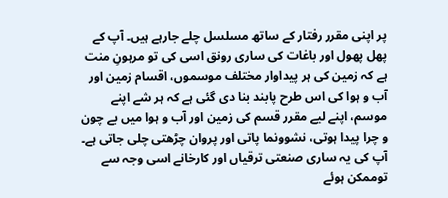پر اپنی مقرر رفتار کے ساتھ مسلسل چلے جارہے ہیں۔ آپ کے پھل پھول اور باغات کی ساری رونق اسی کی تو مرہونِ منت ہے کہ زمین کی ہر پیداوار مختلف موسموں، اقسام زمین اور آب و ہوا کی اس طرح پابند بنا دی گئی ہے کہ ہر شے اپنے موسم، اپنے لیے مقرر قسم کی زمین اور آب و ہوا میں بے چون و چرا پیدا ہوتی، نشوونما پاتی اور پروان چڑھتی چلی جاتی ہے۔ آپ کی یہ ساری صنعتی ترقیاں اور کارخانے اسی وجہ سے توممکن ہوئے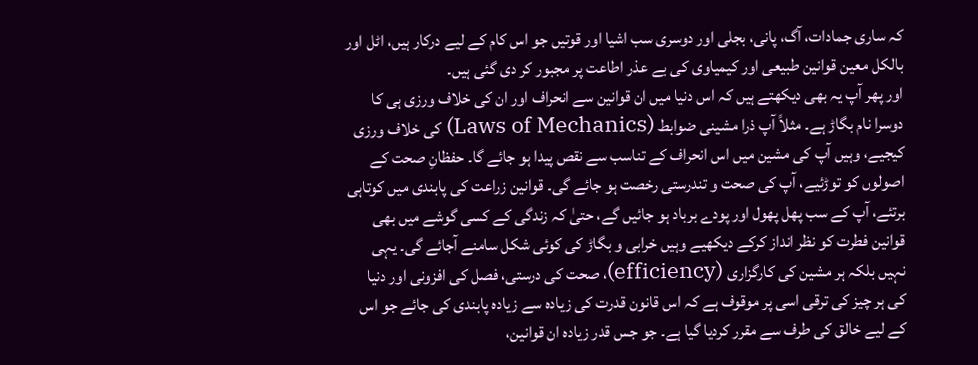کہ ساری جمادات، آگ، پانی، بجلی اور دوسری سب اشیا اور قوتیں جو اس کام کے لیے درکار ہیں، اٹل اور بالکل معین قوانین طبیعی اور کیمیاوی کی بے عذر اطاعت پر مجبور کر دی گئی ہیں۔
اور پھر آپ یہ بھی دیکھتے ہیں کہ اس دنیا میں ان قوانین سے انحراف اور ان کی خلاف ورزی ہی کا دوسرا نام بگاڑ ہے۔ مثلاً آپ ذرا مشینی ضوابط (Laws of Mechanics) کی خلاف ورزی کیجیے، وہیں آپ کی مشین میں اس انحراف کے تناسب سے نقص پیدا ہو جائے گا۔ حفظانِ صحت کے اصولوں کو توڑئیے، آپ کی صحت و تندرستی رخصت ہو جائے گی۔ قوانین زراعت کی پابندی میں کوتاہی برتئے، آپ کے سب پھل پھول اور پودے برباد ہو جائیں گے، حتیٰ کہ زندگی کے کسی گوشے میں بھی قوانین فطرت کو نظر انداز کرکے دیکھیے وہیں خرابی و بگاڑ کی کوئی شکل سامنے آجائے گی۔ یہی نہیں بلکہ ہر مشین کی کارگزاری (efficiency)، صحت کی درستی، فصل کی افزونی اور دنیا کی ہر چیز کی ترقی اسی پر موقوف ہے کہ اس قانون قدرت کی زیادہ سے زیادہ پابندی کی جائے جو اس کے لیے خالق کی طرف سے مقرر کردیا گیا ہے۔ جو جس قدر زیادہ ان قوانین،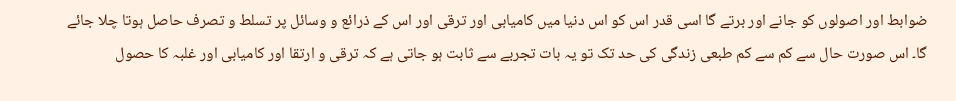ضوابط اور اصولوں کو جانے اور برتے گا اسی قدر اس کو اس دنیا میں کامیابی اور ترقی اور اس کے ذرائع و وسائل پر تسلط و تصرف حاصل ہوتا چلا جائے گا۔ اس صورت حال سے کم سے کم طبعی زندگی کی حد تک تو یہ بات تجربے سے ثابت ہو جاتی ہے کہ ترقی و ارتقا اور کامیابی اور غلبہ کا حصول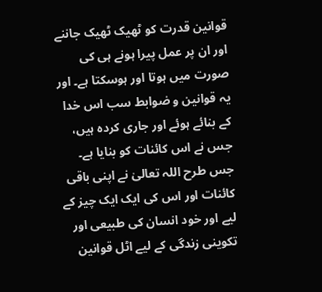قوانین قدرت کو ٹھیک ٹھیک جاننے اور ان پر عمل پیرا ہونے ہی کی صورت میں ہوتا اور ہوسکتا ہے۔ اور یہ قوانین و ضوابط سب اس خدا کے بنائے ہوئے اور جاری کردہ ہیں، جس نے اس کائنات کو بنایا ہے۔
جس طرح اللہ تعالیٰ نے اپنی باقی کائنات اور اس کی ایک ایک چیز کے لیے اور خود انسان کی طبیعی اور تکوینی زندگی کے لیے اٹل قوانین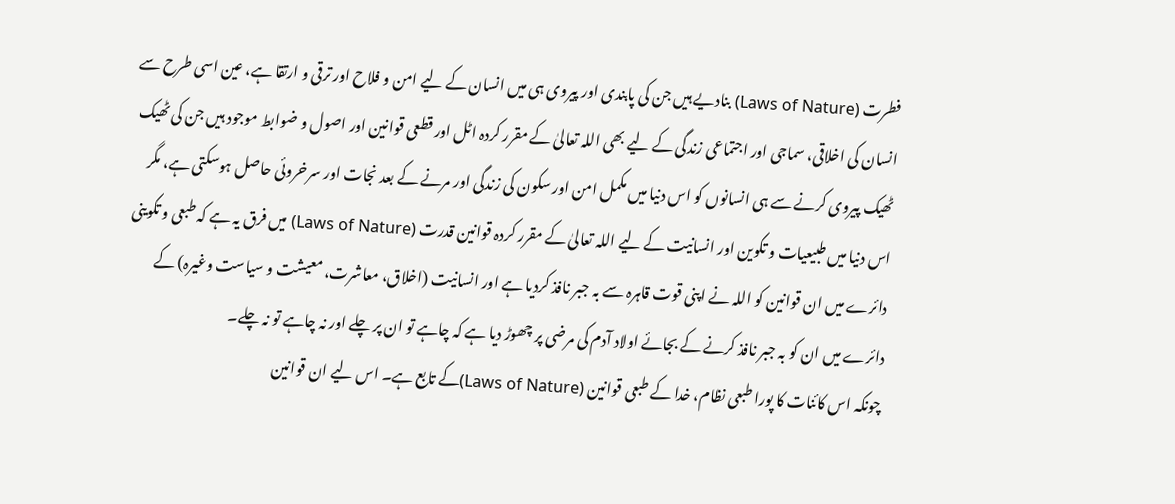فطرت (Laws of Nature) بنادیے ہیں جن کی پابندی اور پیروی ہی میں انسان کے لیے امن و فلاح اور ترقی و ارتقا ہے، عین اسی طرح سے انسان کی اخلاقی، سماجی اور اجتماعی زندگی کے لیے بھی اللہ تعالیٰ کے مقرر کردہ اٹل اور قطعی قوانین اور اصول و ضوابط موجود ہیں جن کی ٹھیک ٹھیک پیروی کرنے سے ہی انسانوں کو اس دنیا میں مکمل امن اور سکون کی زندگی اور مرنے کے بعد نجات اور سرخروئی حاصل ہوسکتی ہے، مگر اس دنیا میں طبیعیات و تکوین اور انسانیت کے لیے اللہ تعالیٰ کے مقرر کردہ قوانین قدرت (Laws of Nature) میں فرق یہ ہے کہ طبعی و تکوینی دائرے میں ان قوانین کو اللہ نے اپنی قوت قاہرہ سے بہ جبر نافذ کردیا ہے اور انسانیت (اخلاق، معاشرت، معیشت و سیاست وغیرہ) کے دائرے میں ان کو بہ جبر نافذ کرنے کے بجائے اولاد آدم کی مرضی پر چھوڑ دیا ہے کہ چاہے تو ان پر چلے اور نہ چاہے تو نہ چلے۔
چونکہ اس کائنات کا پورا طبعی نظام، خدا کے طبعی قوانین (Laws of Nature)کے تابع ہے۔ اس لیے ان قوانین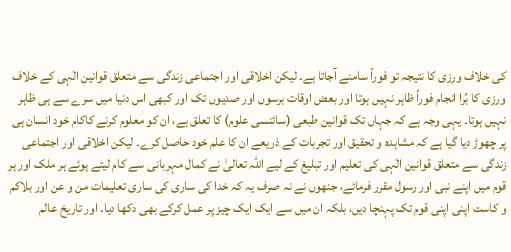کی خلاف ورزی کا نتیجہ تو فوراً سامنے آجاتا ہے۔ لیکن اخلاقی اور اجتماعی زندگی سے متعلق قوانین الٰہی کے خلاف ورزی کا بُرا انجام فوراً ظاہر نہیں ہوتا اور بعض اوقات برسوں اور صدیوں تک اور کبھی اس دنیا میں سرے سے ہی ظاہر نہیں ہوتا۔ یہی وجہ ہے کہ جہاں تک قوانین طبعی (سائنسی علوم) کا تعلق ہے، ان کو معلوم کرنے کاکام خود انسان ہی پر چھوڑ دیا گیا ہے کہ مشاہدہ و تحقیق اور تجربات کے ذریعے ان کا علم خود حاصل کرے۔ لیکن اخلاقی اور اجتماعی زندگی سے متعلق قوانین الٰہی کی تعلیم اور تبلیغ کے لیے اللہ تعالیٰ نے کمال مہربانی سے کام لیتے ہوئے ہر ملک اور ہر قوم میں اپنے نبی اور رسول مقرر فرمائے، جنھوں نے نہ صرف یہ کہ خدا کی ساری کی ساری تعلیمات من و عن اور بلاکم و کاست اپنی اپنی قوم تک پہنچا دیں، بلکہ ان میں سے ایک ایک چیز پر عمل کرکے بھی دکھا دیا۔ اور تاریخ عالم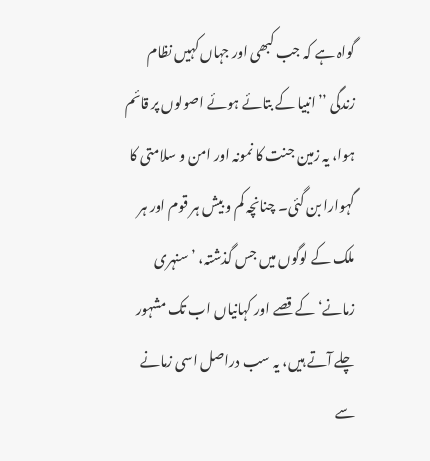گواہ ہے کہ جب کبھی اور جہاں کہیں نظام زندگی ’’انبیا کے بتائے ہوئے اصولوں پر قائم ہوا، یہ زمین جنت کا نمونہ اور امن و سلامتی کا گہوارا بن گئی۔ چنانچہ کم و بیش ہر قوم اور ہر ملک کے لوگوں میں جس گذشتہ، ’سنہری زمانے‘کے قصے اور کہانیاں اب تک مشہور چلے آتے ہیں، یہ سب دراصل اسی زمانے سے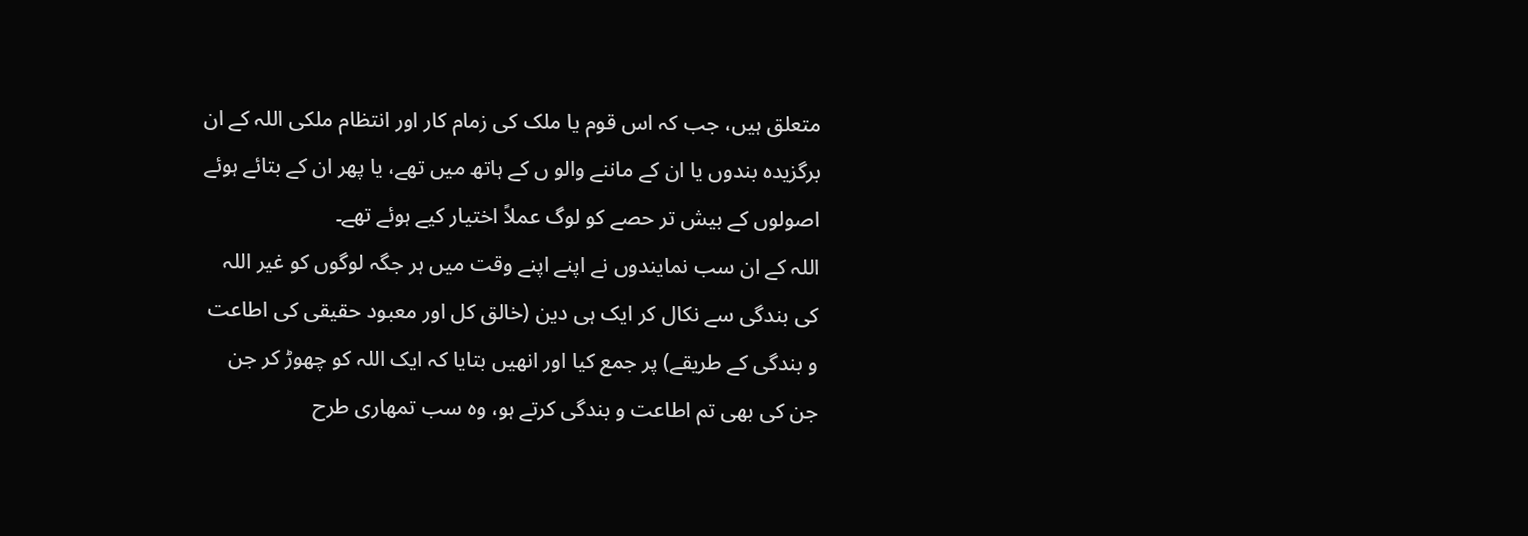متعلق ہیں، جب کہ اس قوم یا ملک کی زمام کار اور انتظام ملکی اللہ کے ان برگزیدہ بندوں یا ان کے ماننے والو ں کے ہاتھ میں تھے، یا پھر ان کے بتائے ہوئے اصولوں کے بیش تر حصے کو لوگ عملاً اختیار کیے ہوئے تھے۔
اللہ کے ان سب نمایندوں نے اپنے اپنے وقت میں ہر جگہ لوگوں کو غیر اللہ کی بندگی سے نکال کر ایک ہی دین (خالق کل اور معبود حقیقی کی اطاعت و بندگی کے طریقے) پر جمع کیا اور انھیں بتایا کہ ایک اللہ کو چھوڑ کر جن جن کی بھی تم اطاعت و بندگی کرتے ہو، وہ سب تمھاری طرح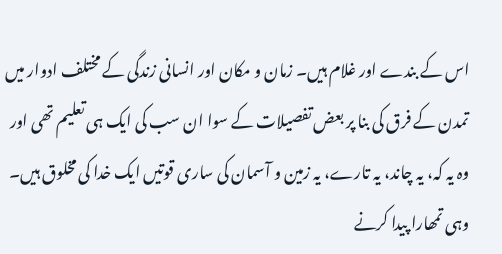اس کے بندے اور غلام ہیں۔ زمان و مکان اور انسانی زندگی کے مختلف ادوار میں تمدن کے فرق کی بنا پر بعض تفصیلات کے سوا ان سب کی ایک ہی تعلیم تھی اور وہ یہ کہ، یہ چاند، یہ تارے، یہ زمین و آسمان کی ساری قوتیں ایک خدا کی مخلوق ہیں۔ وہی تمھارا پیدا کرنے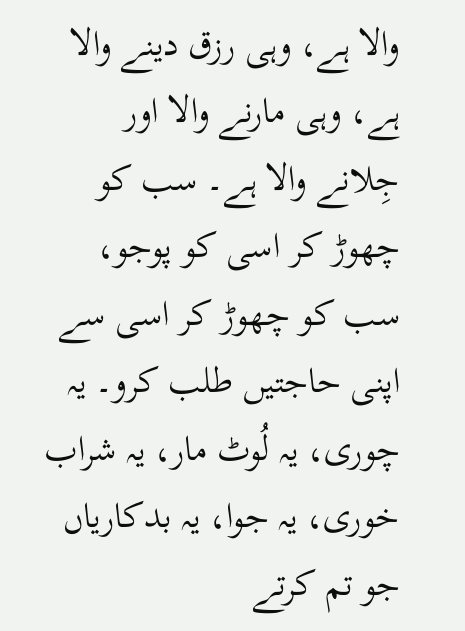والا ہے، وہی رزق دینے والا ہے، وہی مارنے والا اور جِلانے والا ہے۔ سب کو چھوڑ کر اسی کو پوجو، سب کو چھوڑ کر اسی سے اپنی حاجتیں طلب کرو۔ یہ چوری، یہ لُوٹ مار، یہ شراب خوری، یہ جوا، یہ بدکاریاں جو تم کرتے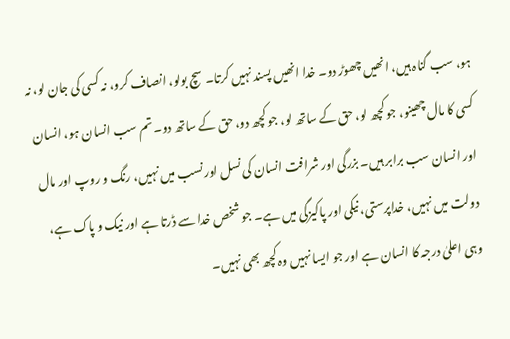ہو، سب گناہ ہیں، انھیں چھوڑ دو۔ خدا انھیں پسند نہیں کرتا۔ سچ بولو، انصاف کرو، نہ کسی کی جان لو، نہ کسی کا مال چھینو، جو کچھ لو، حق کے ساتھ لو، جو کچھ دو، حق کے ساتھ دو۔ تم سب انسان ہو، انسان اور انسان سب برابر ہیں۔ بزرگی اور شرافت انسان کی نسل اور نسب میں نہیں، رنگ و روپ اور مال دولت میں نہیں، خداپرستی، نیکی اور پاکیزگی میں ہے۔ جو شخص خدا سے ڈرتا ہے اور نیک و پاک ہے، وہی اعلیٰ درجہ کا انسان ہے اور جو ایسا نہیں وہ کچھ بھی نہیں۔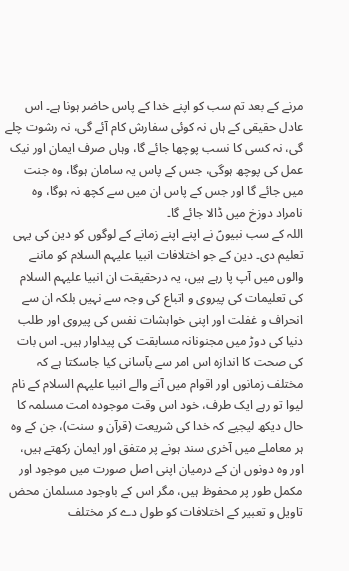مرنے کے بعد تم سب کو اپنے خدا کے پاس حاضر ہونا ہے۔ اس عادل حقیقی کے ہاں نہ کوئی سفارش کام آئے گی، نہ رشوت چلے گی، نہ کسی کا نسب پوچھا جائے گا، وہاں صرف ایمان اور نیک عمل کی پوچھ ہوگی، جس کے پاس یہ سامان ہوگا، وہ جنت میں جائے گا اور جس کے پاس ان میں سے کچھ نہ ہوگا، وہ نامراد دوزخ میں ڈالا جائے گا۔
اللہ کے سب نبیوںؑ نے اپنے اپنے زمانے کے لوگوں کو دین کی یہی تعلیم دی۔ دین کے جو اختلافات انبیا علیہم السلام کو ماننے والوں میں آپ پا رہے ہیں، یہ درحقیقت ان انبیا علیہم السلام کی تعلیمات کی پیروی و اتباع کی وجہ سے نہیں بلکہ ان سے انحراف و غفلت اور اپنی خواہشات نفس کی پیروی اور طلب دنیا کی دوڑ میں مجنونانہ مسابقت کی پیداوار ہیں۔ اس بات کی صحت کا اندازہ اس امر سے بآسانی کیا جاسکتا ہے کہ مختلف زمانوں اور اقوام میں آنے والے انبیا علیہم السلام کے نام لیوا تو رہے ایک طرف، خود اس وقت موجودہ امت مسلمہ کا حال دیکھ لیجیے کہ خدا کی شریعت (قرآن و سنت)، جن کے وہ ہر معاملے میں آخری سند ہونے پر متفق اور ایمان رکھتے ہیں، اور وہ دونوں ان کے درمیان اپنی اصل صورت میں موجود اور مکمل طور پر محفوظ ہیں، مگر اس کے باوجود مسلمان محض تاویل و تعبیر کے اختلافات کو طول دے کر مختلف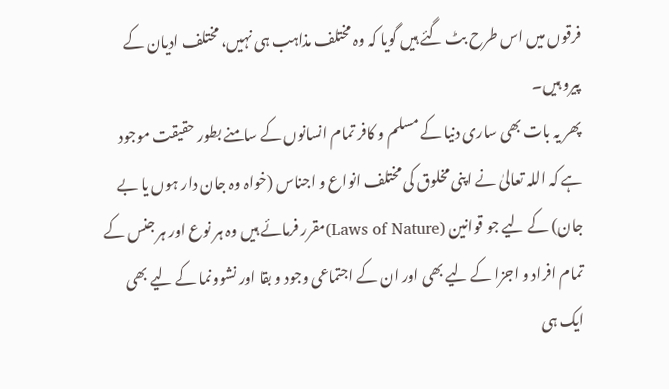فرقوں میں اس طرح بٹ گئے ہیں گویا کہ وہ مختلف مذاہب ہی نہیں، مختلف ادیان کے پیرو ہیں۔
پھر یہ بات بھی ساری دنیا کے مسلم و کافر تمام انسانوں کے سامنے بطور حقیقت موجود ہے کہ اللہ تعالیٰ نے اپنی مخلوق کی مختلف انواع و اجناس (خواہ وہ جان دار ہوں یا بے جان) کے لیے جو قوانین (Laws of Nature)مقرر فرمائے ہیں وہ ہر نوع اور ہر جنس کے تمام افراد و اجزا کے لیے بھی اور ان کے اجتماعی وجود و بقا اور نشوونما کے لیے بھی ایک ہی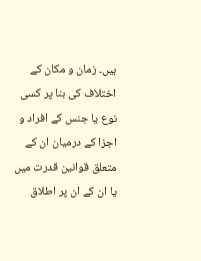ہیں۔ زمان و مکان کے اختلاف کی بنا پر کسی نوع یا جنس کے افراد و اجزا کے درمیان ان کے متعلق قوانین قدرت میں یا ان کے ان پر اطلاق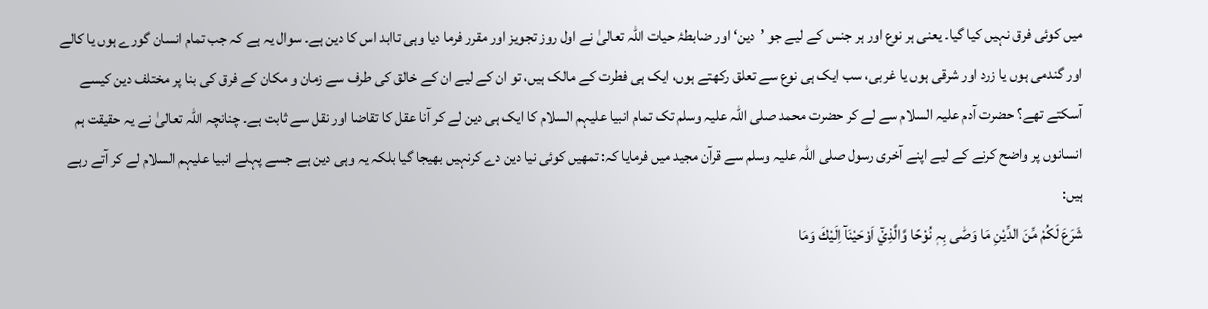میں کوئی فرق نہیں کیا گیا۔ یعنی ہر نوع اور ہر جنس کے لیے جو ’دین‘ اور ضابطۂ حیات اللہ تعالیٰ نے اول روز تجویز اور مقرر فرما دیا وہی تاابد اس کا دین ہے۔ سوال یہ ہے کہ جب تمام انسان گورے ہوں یا کالے اور گندمی ہوں یا زرد اور شرقی ہوں یا غربی، سب ایک ہی نوع سے تعلق رکھتے ہوں، ایک ہی فطرت کے مالک ہیں، تو ان کے لیے ان کے خالق کی طرف سے زمان و مکان کے فرق کی بنا پر مختلف دین کیسے آسکتے تھے؟ حضرت آدم علیہ السلام سے لے کر حضرت محمد صلی اللہ علیہ وسلم تک تمام انبیا علیہم السلام کا ایک ہی دین لے کر آنا عقل کا تقاضا اور نقل سے ثابت ہے۔ چنانچہ اللہ تعالیٰ نے یہ حقیقت ہم انسانوں پر واضح کرنے کے لیے اپنے آخری رسول صلی اللہ علیہ وسلم سے قرآن مجید میں فرمایا کہ: تمھیں کوئی نیا دین دے کرنہیں بھیجا گیا بلکہ یہ وہی دین ہے جسے پہلے انبیا علیہم السلام لے کر آتے رہے ہیں:
شَرَعَ لَكُمْ مِّنَ الدِّيْنِ مَا وَصّٰى بِہٖ نُوْحًا وَّالَّذِيْٓ اَوْحَيْنَآ اِلَيْكَ وَمَا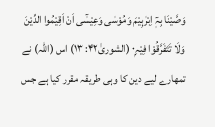وَصَّيْنَا بِہٖٓ اِبْرٰہِيْمَ وَمُوْسٰى وَعِيْسٰٓى اَنْ اَقِيْمُوا الدِّيْنَ وَلَا تَتَفَرَّقُوْا فِيْہِ۰ۭ (الشوریٰ۴۲: ۱۳) اس (اللہ) نے تمھارے لیے دین کا وہی طریقہ مقرر کیا ہے جس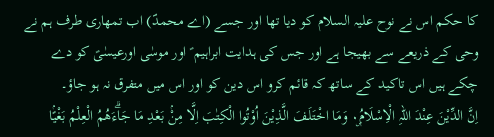کا حکم اس نے نوح علیہ السلام کو دیا تھا اور جسے (اے محمدؐ) اب تمھاری طرف ہم نے وحی کے ذریعے سے بھیجا ہے اور جس کی ہدایت ابراہیم ؑ اور موسٰی اورعیسٰیؑ کو دے چکے ہیں اس تاکید کے ساتھ کہ قائم کرو اس دین کو اور اس میں متفرق نہ ہو جاؤ۔
اِنَّ الدِّيْنَ عِنْدَ اللہِ الْاِسْلَامُ۰ۣ وَمَا اخْتَلَـفَ الَّذِيْنَ اُوْتُوا الْكِتٰبَ اِلَّا مِنْۢ بَعْدِ مَا جَاۗءَھُمُ الْعِلْمُ بَغْيًۢا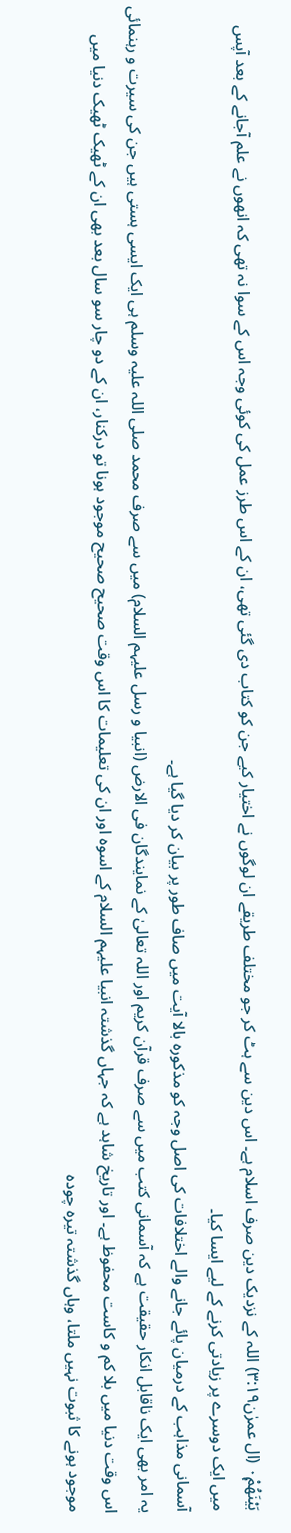بَيْنَھُمْ۰ۭ (ال عمرٰن۳:۱۹) اللہ کے نزدیک دین صرف اسلام ہے۔ اس دین سے ہٹ کر جو مختلف طریقے ان لوگوں نے اختیار کیے جن کو کتاب دی گئی تھی، ان کے اس طرز عمل کی کوئی وجہ اس کے سوا نہ تھی کہ انھوں نے علم آجانے کے بعد آپس میں ایک دوسرے پر زیادتی کرنے کے لیے ایسا کیا۔
آسمانی مذاہب کے درمیان پائے جانے والے اختلافات کی اصل وجہ کو مذکورہ بالا آیت میں صاف طور پر بیان کر دیا گیا ہے۔
یہ امر بھی ایک ناقابل انکار حقیقت ہے کہ آسمانی کتب میں سے صرف قرآن کریم اور اللہ تعالیٰ کے نمایندگان فی الارض (انبیا و رسل علیہم السلام) میں سے صرف محمد صلی اللہ علیہ وسلم ہی ایک ایسی ہستی ہیں جن کی سیرت و رہنمائی اس وقت دنیا میں بلا کم و کاست محفوظ ہے۔ اور تاریخ شاہد ہے کہ جہاں گذشتہ انبیا علیہم السلام کے اسوہ اور ان کی تعلیمات کا اس وقت صحیح صحیح موجود ہونا تو درکنار، ان کے دو چار سو سال بعد بھی ان کے ٹھیک ٹھیک دنیا میں موجود ہونے کا ثبوت نہیں ملتا، وہاں گذشتہ تیرہ چودہ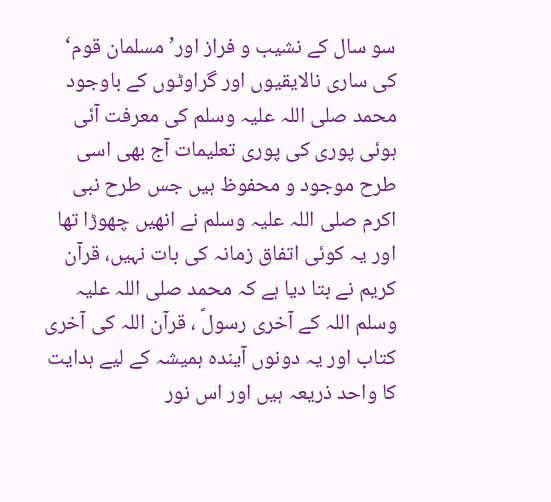سو سال کے نشیب و فراز اور’مسلمان قوم‘ کی ساری نالایقیوں اور گراوٹوں کے باوجود محمد صلی اللہ علیہ وسلم کی معرفت آئی ہوئی پوری کی پوری تعلیمات آج بھی اسی طرح موجود و محفوظ ہیں جس طرح نبی اکرم صلی اللہ علیہ وسلم نے انھیں چھوڑا تھا اور یہ کوئی اتفاق زمانہ کی بات نہیں، قرآن کریم نے بتا دیا ہے کہ محمد صلی اللہ علیہ وسلم اللہ کے آخری رسولؐ ، قرآن اللہ کی آخری کتاب اور یہ دونوں آیندہ ہمیشہ کے لیے ہدایت کا واحد ذریعہ ہیں اور اس نور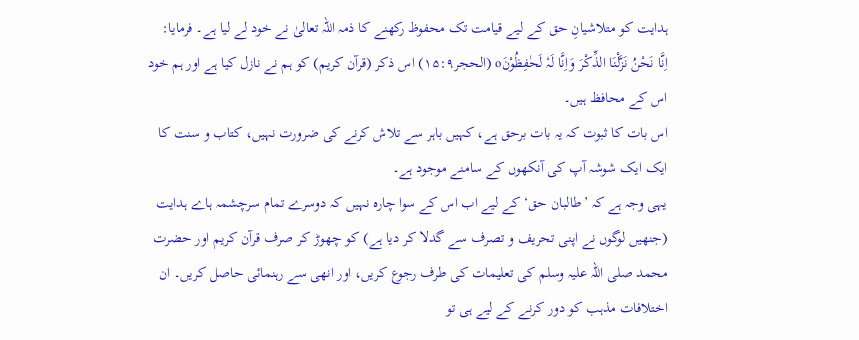ہدایت کو متلاشیانِ حق کے لیے قیامت تک محفوظ رکھنے کا ذمہ اللہ تعالیٰ نے خود لے لیا ہے۔ فرمایا:
اِنَّا نَحْنُ نَزَّلْنَا الذِّكْرَ وَاِنَّا لَہٗ لَحٰفِظُوْنَo (الحجر۱۵:۹) اس ذکر (قرآن کریم) کو ہم نے نازل کیا ہے اور ہم خود اس کے محافظ ہیں۔
اس بات کا ثبوت کہ یہ بات برحق ہے، کہیں باہر سے تلاش کرنے کی ضرورت نہیں، کتاب و سنت کا ایک ایک شوشہ آپ کی آنکھوں کے سامنے موجود ہے۔
یہی وجہ ہے کہ ’طالبان حق‘ کے لیے اب اس کے سوا چارہ نہیں کہ دوسرے تمام سرچشمہ ہاے ہدایت (جنھیں لوگوں نے اپنی تحریف و تصرف سے گدلا کر دیا ہے) کو چھوڑ کر صرف قرآن کریم اور حضرت محمد صلی اللہ علیہ وسلم کی تعلیمات کی طرف رجوع کریں، اور انھی سے رہنمائی حاصل کریں۔ ان اختلافات مذہب کو دور کرنے کے لیے ہی تو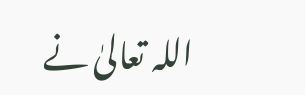اللہ تعالیٰ نے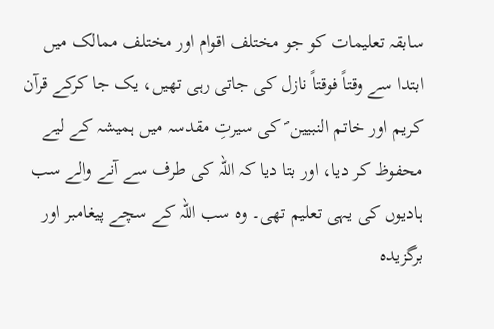سابقہ تعلیمات کو جو مختلف اقوام اور مختلف ممالک میں ابتدا سے وقتاً فوقتاً نازل کی جاتی رہی تھیں، یک جا کرکے قرآن کریم اور خاتم النبیین ؐ کی سیرتِ مقدسہ میں ہمیشہ کے لیے محفوظ کر دیا، اور بتا دیا کہ اللہ کی طرف سے آنے والے سب ہادیوں کی یہی تعلیم تھی۔ وہ سب اللہ کے سچے پیغامبر اور برگزیدہ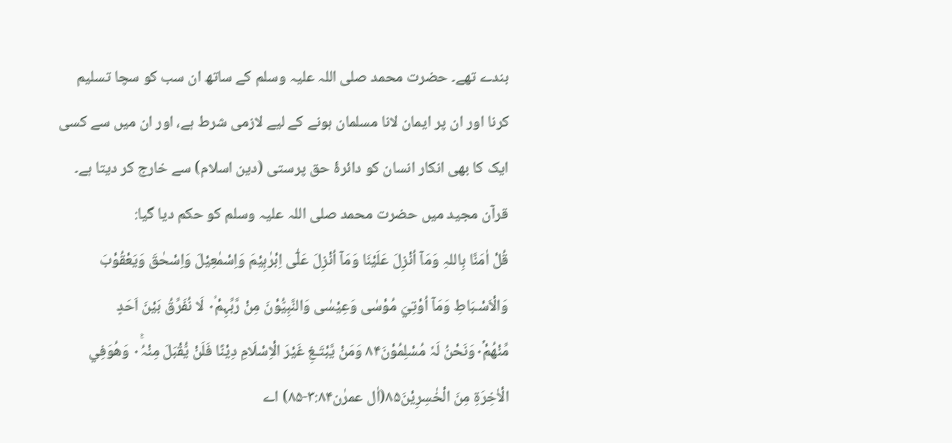بندے تھے۔ حضرت محمد صلی اللہ علیہ وسلم کے ساتھ ان سب کو سچا تسلیم کرنا اور ان پر ایمان لانا مسلمان ہونے کے لیے لازمی شرط ہے، اور ان میں سے کسی ایک کا بھی انکار انسان کو دائرۂ حق پرستی (دین اسلام) سے خارج کر دیتا ہے۔ قرآن مجید میں حضرت محمد صلی اللہ علیہ وسلم کو حکم دیا گیا:
قُلْ اٰمَنَّا بِاللہِ وَمَآ اُنْزِلَ عَلَيْنَا وَمَآ اُنْزِلَ عَلٰٓى اِبْرٰہِيْمَ وَاِسْمٰعِيْلَ وَاِسْحٰقَ وَيَعْقُوْبَ وَالْاَسْـبَاطِ وَمَآ اُوْتِيَ مُوْسٰى وَعِيْسٰى وَالنَّبِيُّوْنَ مِنْ رَّبِّہِمْ۰۠ لَا نُفَرِّقُ بَيْنَ اَحَدٍ مِّنْھُمْ۰ۡوَنَحْنُ لَہٗ مُسْلِمُوْنَ۸۴ وَمَنْ يَّبْتَـغِ غَيْرَ الْاِسْلَامِ دِيْنًا فَلَنْ يُّقْبَلَ مِنْہُ۰ۚ وَھُوَفِي الْاٰخِرَۃِ مِنَ الْخٰسِرِيْنَ۸۵(اٰل عمرٰن۳:۸۴-۸۵) اے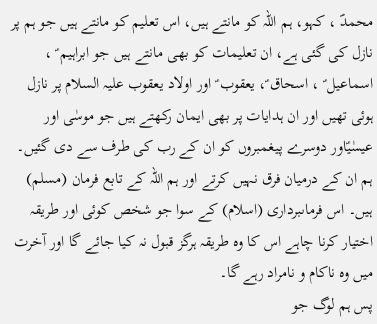محمدؐ ، کہو، ہم اللہ کو مانتے ہیں، اس تعلیم کو مانتے ہیں جو ہم پر نازل کی گئی ہے، ان تعلیمات کو بھی مانتے ہیں جو ابراہیم ؑ ، اسماعیل ؑ ، اسحاق ؑ، یعقوب ؑ اور اولاد یعقوب علیہ السلام پر نازل ہوئی تھیں اور ان ہدایات پر بھی ایمان رکھتے ہیں جو موسٰی اور عیسٰیؑاور دوسرے پیغمبروں کو ان کے رب کی طرف سے دی گئیں۔ ہم ان کے درمیان فرق نہیں کرتے اور ہم اللہ کے تابع فرمان (مسلم) ہیں۔ اس فرماںبرداری (اسلام) کے سوا جو شخص کوئی اور طریقہ اختیار کرنا چاہے اس کا وہ طریقہ ہرگز قبول نہ کیا جائے گا اور آخرت میں وہ ناکام و نامراد رہے گا۔
پس ہم لوگ جو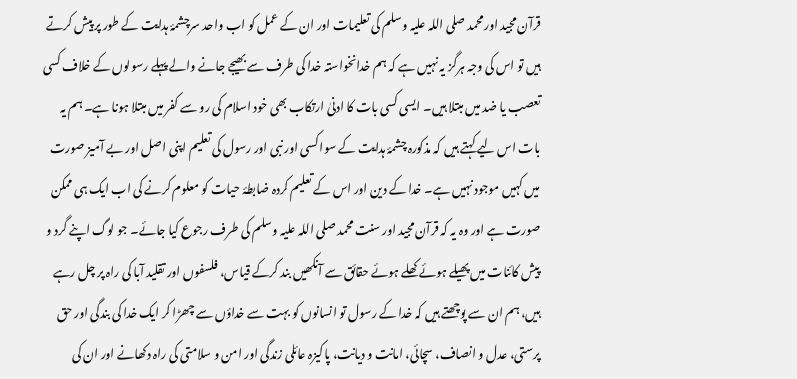قرآن مجید اور محمد صلی اللہ علیہ وسلم کی تعلیمات اور ان کے عمل کو اب واحد سرچشمۂ ہدایت کے طور پر پیش کرتے ہیں تو اس کی وجہ ہرگز یہ نہیں ہے کہ ہم خدانخواستہ خدا کی طرف سے بھیجے جانے والے پہلے رسولوں کے خلاف کسی تعصب یا ضد میں مبتلا ہیں۔ ایسی کسی بات کا ادنیٰ ارتکاب بھی خود اسلام کی رو سے کفر میں مبتلا ہونا ہے۔ ہم یہ بات اس لیے کہتے ہیں کہ مذکورہ چشمۂ ہدایت کے سوا کسی اور نبی اور رسول کی تعلیم اپنی اصل اور بے آمیز صورت میں کہیں موجود نہیں ہے۔ خدا کے دین اور اس کے تعلیم کردہ ضابطۂ حیات کو معلوم کرنے کی اب ایک ہی ممکن صورت ہے اور وہ یہ کہ قرآن مجید اور سنت محمد صلی اللہ علیہ وسلم کی طرف رجوع کیا جائے۔ جو لوگ اپنے گرد و پیش کائنات میں پھیلے ہوئے کھلے ہوئے حقائق سے آنکھیں بند کرکے قیاس، فلسفوں اور تقلید آبا کی راہ پر چل رہے ہیں، ہم ان سے پوچھتے ہیں کہ خدا کے رسول تو انسانوں کو بہت سے خداؤں سے چھڑا کر ایک خدا کی بندگی اور حق پرستی، عدل و انصاف، سچائی، امانت و دیانت، پاکیزہ عائلی زندگی اور امن و سلامتی کی راہ دکھانے اور ان کی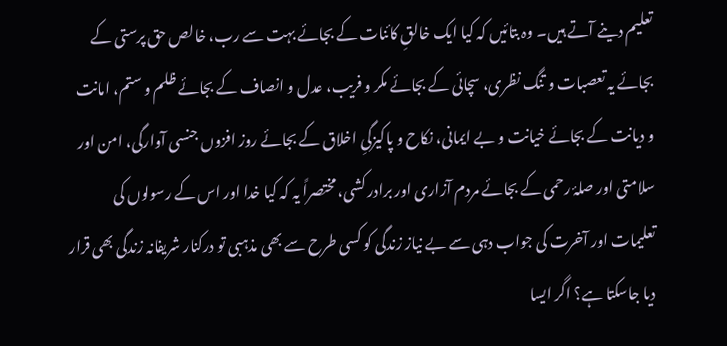تعلیم دینے آتے ہیں۔ وہ بتائیں کہ کیا ایک خالقِ کائنات کے بجائے بہت سے رب، خالص حق پرستی کے بجائے یہ تعصبات و تنگ نظری، سچائی کے بجائے مکر و فریب، عدل و انصاف کے بجائے ظلم و ستم، امانت و دیانت کے بجائے خیانت و بے ایمانی، نکاح و پاکیزگیِ اخلاق کے بجائے روز افزوں جنسی آوارگی، امن اور سلامتی اور صلۂ رحمی کے بجائے مردم آزاری اور برادر کشی، مختصراً یہ کہ کیا خدا اور اس کے رسولوں کی تعلیمات اور آخرت کی جواب دہی سے بے نیاز زندگی کو کسی طرح سے بھی مذہبی تو درکنار شریفانہ زندگی بھی قرار دیا جاسکتا ہے؟ اگر ایسا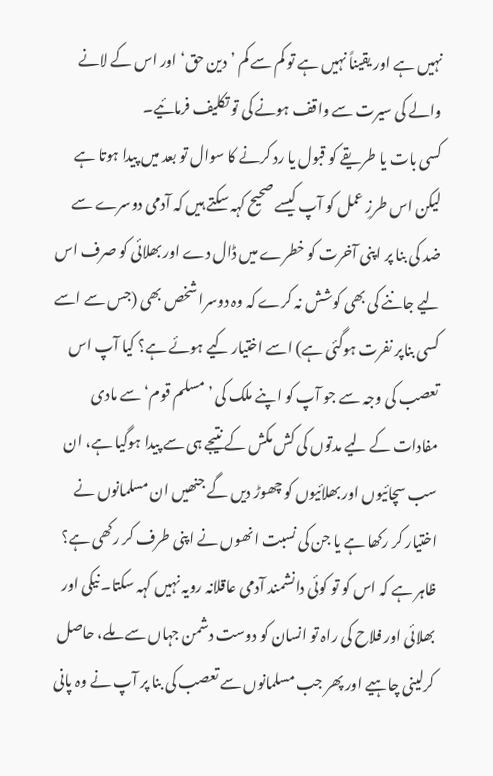نہیں ہے اور یقیناً نہیں ہے تو کم سے کم ’دین حق‘ اور اس کے لانے والے کی سیرت سے واقف ہونے کی تو تکلیف فرمائیے۔
کسی بات یا طریقے کو قبول یا رد کرنے کا سوال تو بعد میں پیدا ہوتا ہے لیکن اس طرزِ عمل کو آپ کیسے صحیح کہہ سکتے ہیں کہ آدمی دوسرے سے ضد کی بنا پر اپنی آخرت کو خطرے میں ڈال دے اور بھلائی کو صرف اس لیے جاننے کی بھی کوشش نہ کرے کہ وہ دوسرا شخص بھی (جس سے اسے کسی بناپر نفرت ہوگئی ہے) اسے اختیار کیے ہوئے ہے؟ کیا آپ اس تعصب کی وجہ سے جو آپ کو اپنے ملک کی ’مسلم قوم‘ سے مادی مفادات کے لیے مدتوں کی کش مکش کے نتیجے ہی سے پیدا ہوگیا ہے، ان سب سچائیوں اور بھلائیوں کو چھوڑ دیں گے جنھیں ان مسلمانوں نے اختیار کر رکھا ہے یا جن کی نسبت انھوں نے اپنی طرف کر رکھی ہے؟ ظاہر ہے کہ اس کو تو کوئی دانشمند آدمی عاقلانہ رویہ نہیں کہہ سکتا۔ نیکی اور بھلائی اور فلاح کی راہ تو انسان کو دوست دشمن جہاں سے ملے، حاصل کرلینی چاہیے اور پھر جب مسلمانوں سے تعصب کی بنا پر آپ نے وہ پانی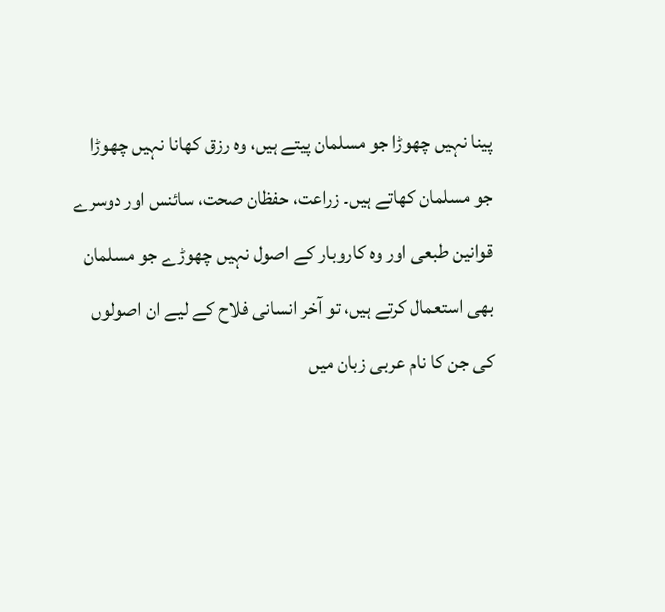پینا نہیں چھوڑا جو مسلمان پیتے ہیں، وہ رزق کھانا نہیں چھوڑا جو مسلمان کھاتے ہیں۔ زراعت، حفظان صحت، سائنس اور دوسرے قوانین طبعی اور وہ کاروبار کے اصول نہیں چھوڑے جو مسلمان بھی استعمال کرتے ہیں، تو آخر انسانی فلاح کے لیے ان اصولوں کی جن کا نام عربی زبان میں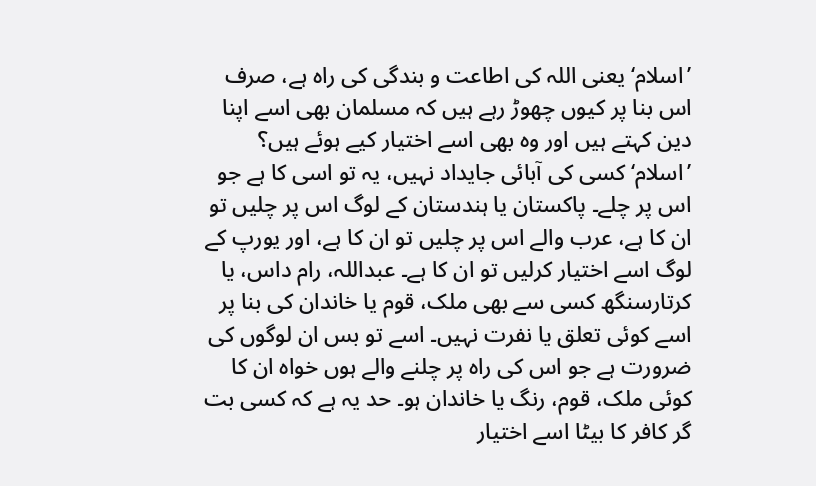’اسلام‘ یعنی اللہ کی اطاعت و بندگی کی راہ ہے، صرف اس بنا پر کیوں چھوڑ رہے ہیں کہ مسلمان بھی اسے اپنا دین کہتے ہیں اور وہ بھی اسے اختیار کیے ہوئے ہیں؟
’اسلام‘ کسی کی آبائی جایداد نہیں، یہ تو اسی کا ہے جو اس پر چلے۔ پاکستان یا ہندستان کے لوگ اس پر چلیں تو ان کا ہے، عرب والے اس پر چلیں تو ان کا ہے، اور یورپ کے لوگ اسے اختیار کرلیں تو ان کا ہے۔ عبداللہ، رام داس، یا کرتارسنگھ کسی سے بھی ملک، قوم یا خاندان کی بنا پر اسے کوئی تعلق یا نفرت نہیں۔ اسے تو بس ان لوگوں کی ضرورت ہے جو اس کی راہ پر چلنے والے ہوں خواہ ان کا کوئی ملک، قوم، رنگ یا خاندان ہو۔ حد یہ ہے کہ کسی بت گر کافر کا بیٹا اسے اختیار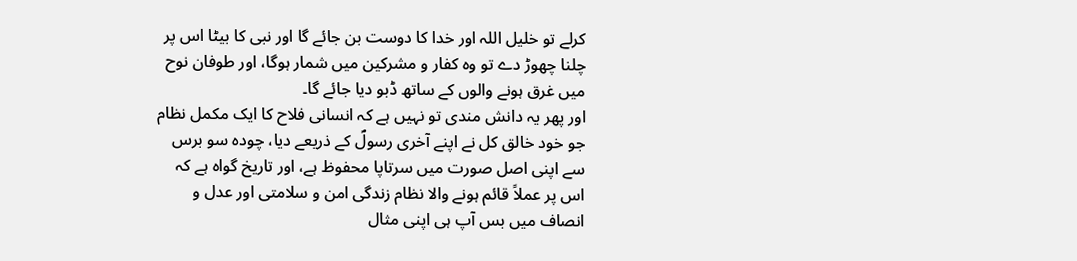کرلے تو خلیل اللہ اور خدا کا دوست بن جائے گا اور نبی کا بیٹا اس پر چلنا چھوڑ دے تو وہ کفار و مشرکین میں شمار ہوگا، اور طوفان نوح میں غرق ہونے والوں کے ساتھ ڈبو دیا جائے گا۔
اور پھر یہ دانش مندی تو نہیں ہے کہ انسانی فلاح کا ایک مکمل نظام جو خود خالق کل نے اپنے آخری رسولؐ کے ذریعے دیا، چودہ سو برس سے اپنی اصل صورت میں سرتاپا محفوظ ہے، اور تاریخ گواہ ہے کہ اس پر عملاً قائم ہونے والا نظام زندگی امن و سلامتی اور عدل و انصاف میں بس آپ ہی اپنی مثال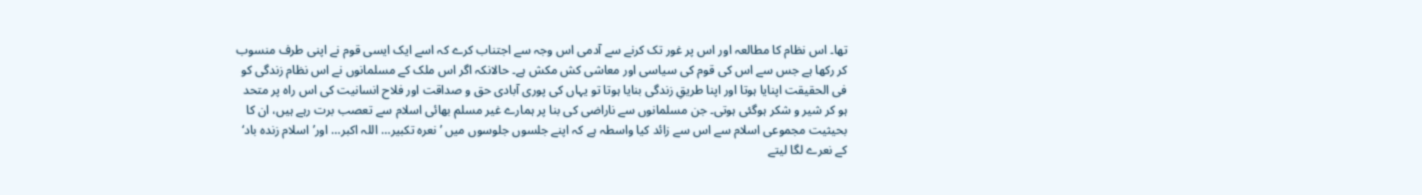تھا۔ اس نظام کا مطالعہ اور اس پر غور تک کرنے سے آدمی اس وجہ سے اجتناب کرے کہ اسے ایک ایسی قوم نے اپنی طرف منسوب کر رکھا ہے جس سے اس کی قوم کی سیاسی اور معاشی کش مکش ہے۔ حالانکہ اگر اس ملک کے مسلمانوں نے اس نظام زندگی کو فی الحقیقت اپنایا ہوتا اور اپنا طریقِ زندگی بنایا ہوتا تو یہاں کی پوری آبادی حق و صداقت اور فلاح انسانیت کی اس راہ پر متحد ہو کر شیر و شکر ہوگئی ہوتی۔ جن مسلمانوں سے ناراضی کی بنا پر ہمارے غیر مسلم بھائی اسلام سے تعصب برت رہے ہیں، ان کا بحیثیت مجموعی اسلام سے اس سے زائد کیا واسطہ ہے کہ اپنے جلسوں جلوسوں میں ’نعرہ تکبیر… اللہ اکبر… اور’اسلام زندہ باد‘ کے نعرے لگا لیتے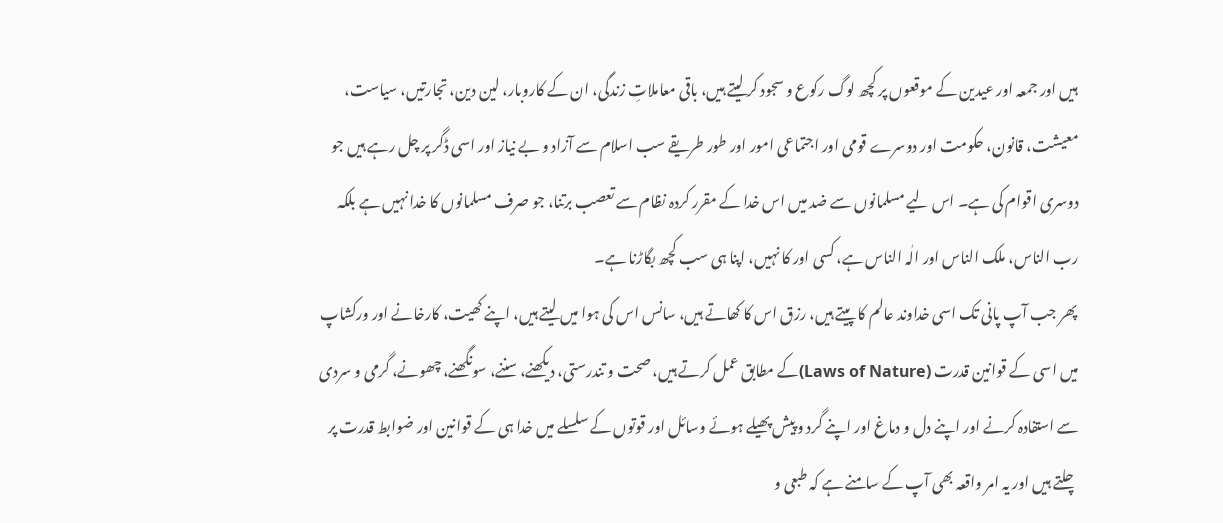ہیں اور جمعہ اور عیدین کے موقعوں پر کچھ لوگ رکوع و سجود کر لیتے ہیں، باقی معاملاتِ زندگی، ان کے کاروبار، لین دین، تجارتیں، سیاست، معیشت، قانون، حکومت اور دوسرے قومی اور اجتماعی امور اور طور طریقے سب اسلام سے آزاد و بے نیاز اور اسی ڈگر پر چل رہے ہیں جو دوسری اقوام کی ہے۔ اس لیے مسلمانوں سے ضد میں اس خدا کے مقرر کردہ نظام سے تعصب برتنا، جو صرف مسلمانوں کا خدا نہیں ہے بلکہ رب الناس، ملک الناس اور الٰہ الناس ہے، کسی اور کا نہیں، اپنا ہی سب کچھ بگاڑنا ہے۔
پھر جب آپ پانی تک اسی خداوند عالم کا پیتے ہیں، رزق اس کا کھاتے ہیں، سانس اس کی ہوا میں لیتے ہیں، اپنے کھیت، کارخانے اور ورکشاپ میں اسی کے قوانین قدرت (Laws of Nature)کے مطابق عمل کرتے ہیں، صحت و تندرستی، دیکھنے، سننے، سونگھنے، چھونے، گرمی و سردی سے استفادہ کرنے اور اپنے دل و دماغ اور اپنے گرد و پیش پھیلے ہوئے وسائل اور قوتوں کے سلسلے میں خدا ہی کے قوانین اور ضوابط قدرت پر چلتے ہیں اور یہ امر واقعہ بھی آپ کے سامنے ہے کہ طبعی و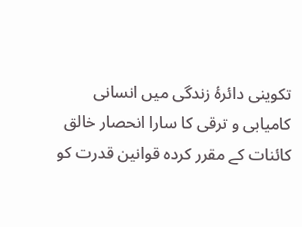تکوینی دائرۂ زندگی میں انسانی کامیابی و ترقی کا سارا انحصار خالق کائنات کے مقرر کردہ قوانین قدرت کو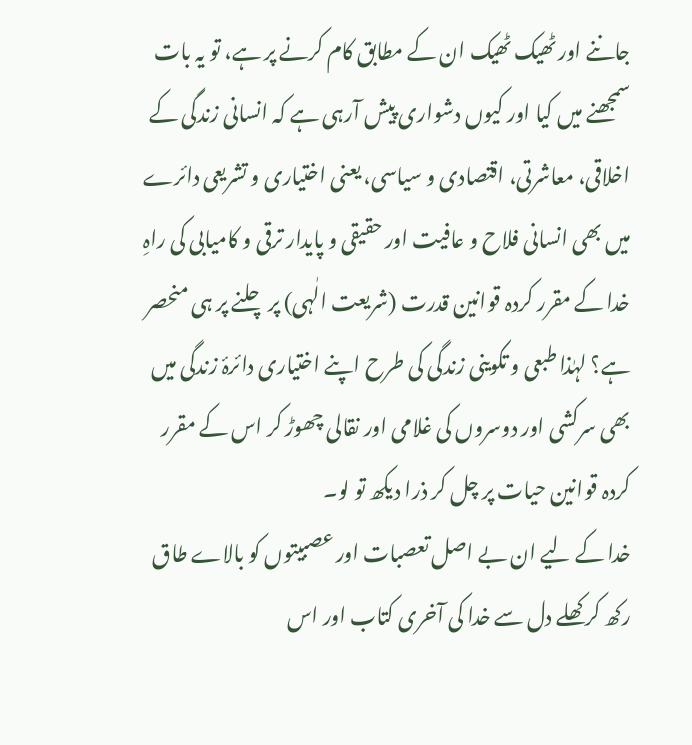جاننے اور ٹھیک ٹھیک ان کے مطابق کام کرنے پر ہے، تو یہ بات سمجھنے میں کیا اور کیوں دشواری پیش آرہی ہے کہ انسانی زندگی کے اخلاقی، معاشرتی، اقتصادی و سیاسی، یعنی اختیاری و تشریعی دائرے میں بھی انسانی فلاح و عافیت اور حقیقی و پایدار ترقی و کامیابی کی راہِ خدا کے مقرر کردہ قوانین قدرت (شریعت الٰہی) پر چلنے پر ہی منحصر ہے؟ لہٰذا طبعی و تکوینی زندگی کی طرح اپنے اختیاری دائرۂ زندگی میں بھی سرکشی اور دوسروں کی غلامی اور نقالی چھوڑ کر اس کے مقرر کردہ قوانین حیات پر چل کر ذرا دیکھ تو لو۔
خدا کے لیے ان بے اصل تعصبات اور عصبیتوں کو بالاے طاق رکھ کر کھلے دل سے خدا کی آخری کتاب اور اس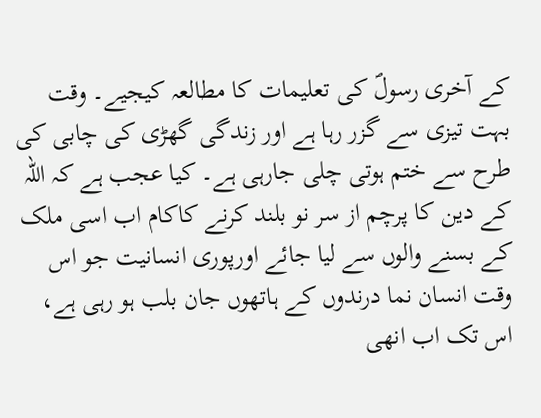کے آخری رسولؐ کی تعلیمات کا مطالعہ کیجیے۔ وقت بہت تیزی سے گزر رہا ہے اور زندگی گھڑی کی چابی کی طرح سے ختم ہوتی چلی جارہی ہے۔ کیا عجب ہے کہ اللہ کے دین کا پرچم از سر نو بلند کرنے کاکام اب اسی ملک کے بسنے والوں سے لیا جائے اورپوری انسانیت جو اس وقت انسان نما درندوں کے ہاتھوں جان بلب ہو رہی ہے، اس تک اب انھی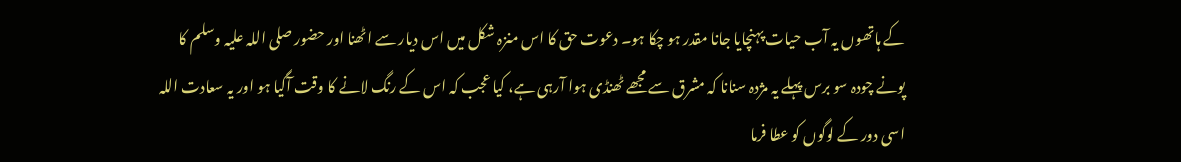کے ہاتھوں یہ آب حیات پہنچایا جانا مقدر ہو چکا ہو۔ دعوت حق کا اس منزہ شکل میں اس دیار سے اٹھنا اور حضور صلی اللہ علیہ وسلم کا پونے چودہ سو برس پہلے یہ مژدہ سنانا کہ مشرق سے مجھے ٹھنڈی ہوا آرہی ہے، کیا عجب کہ اس کے رنگ لانے کا وقت آگیا ہو اور یہ سعادت اللہ اسی دور کے لوگوں کو عطا فرما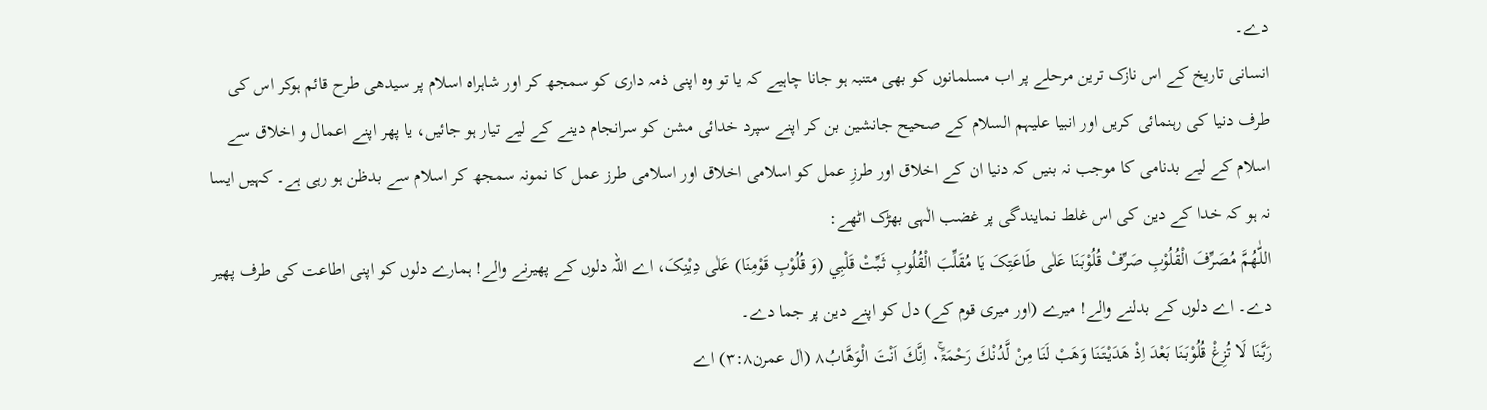دے۔
انسانی تاریخ کے اس نازک ترین مرحلے پر اب مسلمانوں کو بھی متنبہ ہو جانا چاہیے کہ یا تو وہ اپنی ذمہ داری کو سمجھ کر اور شاہراہ اسلام پر سیدھی طرح قائم ہوکر اس کی طرف دنیا کی رہنمائی کریں اور انبیا علیہم السلام کے صحیح جانشین بن کر اپنے سپرد خدائی مشن کو سرانجام دینے کے لیے تیار ہو جائیں، یا پھر اپنے اعمال و اخلاق سے اسلام کے لیے بدنامی کا موجب نہ بنیں کہ دنیا ان کے اخلاق اور طرزِ عمل کو اسلامی اخلاق اور اسلامی طرز عمل کا نمونہ سمجھ کر اسلام سے بدظن ہو رہی ہے۔ کہیں ایسا نہ ہو کہ خدا کے دین کی اس غلط نمایندگی پر غضب الٰہی بھڑک اٹھے:
اللّٰھُمَّ مُصَرِّفَ الْقُلُوْبِ صَرِّفْ قُلُوْبَنَا عَلٰی طَاعَتِکَ یَا مُقَلِّبَ الْقُلُوبِ ثَبِّتْ قَلْبِي (وَ قُلُوْبِ قَوْمِنَا) عَلٰی دِیْنِکَ، اے اللہ دلوں کے پھیرنے والے! ہمارے دلوں کو اپنی اطاعت کی طرف پھیر دے۔ اے دلوں کے بدلنے والے! میرے (اور میری قوم کے) دل کو اپنے دین پر جما دے۔
رَبَّنَا لَا تُزِغْ قُلُوْبَنَا بَعْدَ اِذْ ھَدَيْتَنَا وَھَبْ لَنَا مِنْ لَّدُنْكَ رَحْمَۃً۰ۚ اِنَّكَ اَنْتَ الْوَھَّابُ۸ (اٰل عمرن۳:۸) اے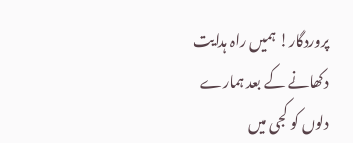پروردگار! ہمیں راہ ہدایت دکھانے کے بعد ہمارے دلوں کو کجی میں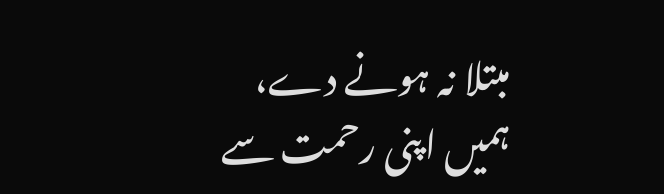مبتلا نہ ہونے دے، ہمیں اپنی رحمت سے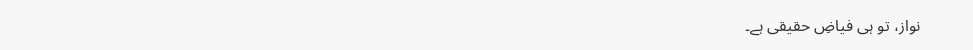نواز، تو ہی فیاضِ حقیقی ہے۔